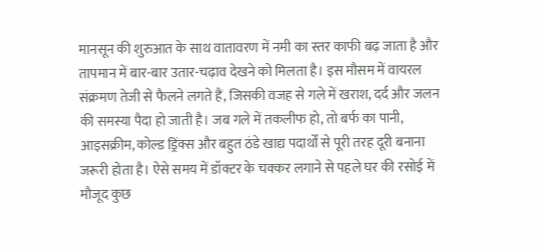मानसून की शुरुआत के साथ वातावरण में नमी का स्तर काफी बढ़ जाता है और तापमान में बार-बार उतार-चढ़ाव देखने को मिलता है। इस मौसम में वायरल संक्रमण तेजी से फैलने लगते हैं, जिसकी वजह से गले में खराश, दर्द और जलन की समस्या पैदा हो जाती है। जब गले में तकलीफ हो, तो बर्फ का पानी, आइसक्रीम, कोल्ड ड्रिंक्स और बहुत ठंडे खाद्य पदार्थों से पूरी तरह दूरी बनाना जरूरी होता है। ऐसे समय में डॉक्टर के चक्कर लगाने से पहले घर की रसोई में मौजूद कुछ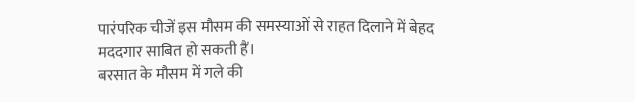पारंपरिक चीजें इस मौसम की समस्याओं से राहत दिलाने में बेहद मददगार साबित हो सकती हैं।
बरसात के मौसम में गले की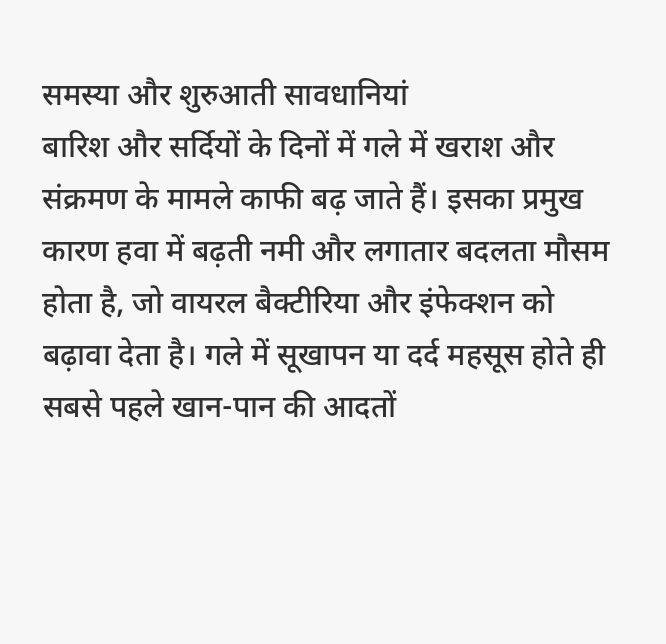समस्या और शुरुआती सावधानियां
बारिश और सर्दियों के दिनों में गले में खराश और संक्रमण के मामले काफी बढ़ जाते हैं। इसका प्रमुख कारण हवा में बढ़ती नमी और लगातार बदलता मौसम होता है, जो वायरल बैक्टीरिया और इंफेक्शन को बढ़ावा देता है। गले में सूखापन या दर्द महसूस होते ही सबसे पहले खान-पान की आदतों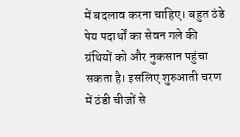में बदलाव करना चाहिए। बहुत ठंडे पेय पदार्थों का सेवन गले की ग्रंथियों को और नुकसान पहुंचा सकता है। इसलिए शुरुआती चरण में ठंडी चीजों से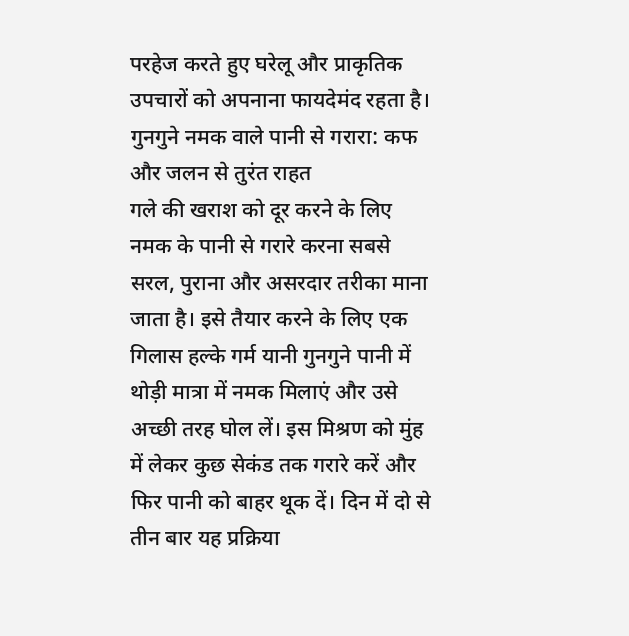परहेज करते हुए घरेलू और प्राकृतिक उपचारों को अपनाना फायदेमंद रहता है।
गुनगुने नमक वाले पानी से गरारा: कफ और जलन से तुरंत राहत
गले की खराश को दूर करने के लिए नमक के पानी से गरारे करना सबसे सरल, पुराना और असरदार तरीका माना जाता है। इसे तैयार करने के लिए एक गिलास हल्के गर्म यानी गुनगुने पानी में थोड़ी मात्रा में नमक मिलाएं और उसे अच्छी तरह घोल लें। इस मिश्रण को मुंह में लेकर कुछ सेकंड तक गरारे करें और फिर पानी को बाहर थूक दें। दिन में दो से तीन बार यह प्रक्रिया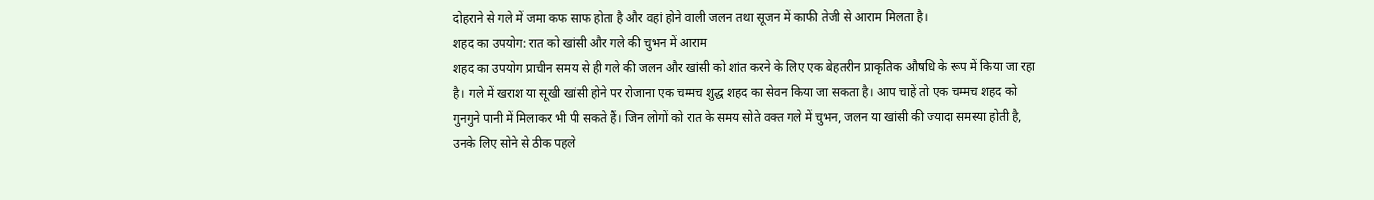दोहराने से गले में जमा कफ साफ होता है और वहां होने वाली जलन तथा सूजन में काफी तेजी से आराम मिलता है।
शहद का उपयोग: रात को खांसी और गले की चुभन में आराम
शहद का उपयोग प्राचीन समय से ही गले की जलन और खांसी को शांत करने के लिए एक बेहतरीन प्राकृतिक औषधि के रूप में किया जा रहा है। गले में खराश या सूखी खांसी होने पर रोजाना एक चम्मच शुद्ध शहद का सेवन किया जा सकता है। आप चाहें तो एक चम्मच शहद को गुनगुने पानी में मिलाकर भी पी सकते हैं। जिन लोगों को रात के समय सोते वक्त गले में चुभन, जलन या खांसी की ज्यादा समस्या होती है, उनके लिए सोने से ठीक पहले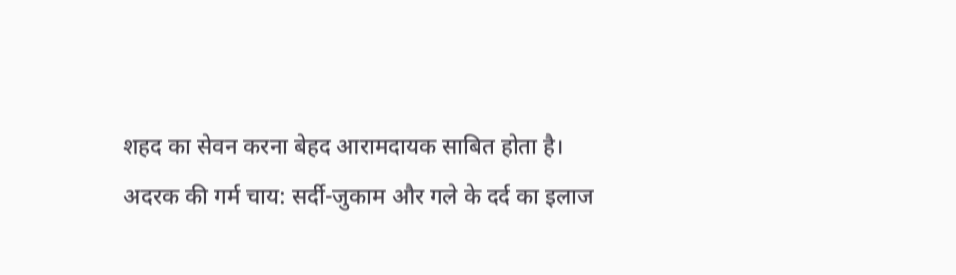शहद का सेवन करना बेहद आरामदायक साबित होता है।
अदरक की गर्म चाय: सर्दी-जुकाम और गले के दर्द का इलाज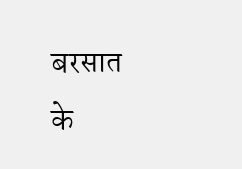बरसात के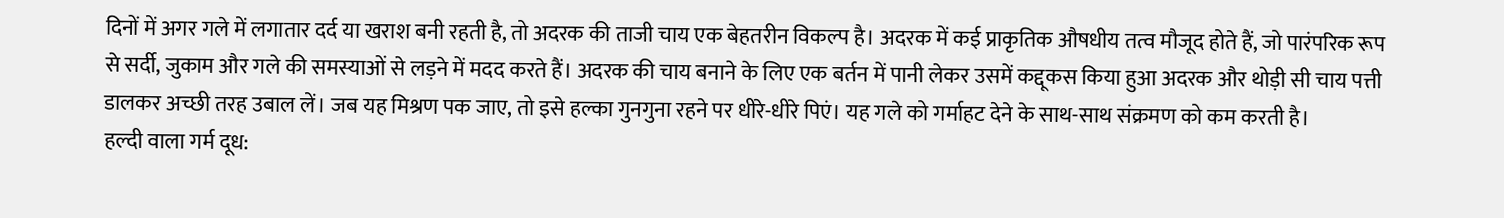दिनों में अगर गले में लगातार दर्द या खराश बनी रहती है, तो अदरक की ताजी चाय एक बेहतरीन विकल्प है। अदरक में कई प्राकृतिक औषधीय तत्व मौजूद होते हैं, जो पारंपरिक रूप से सर्दी, जुकाम और गले की समस्याओं से लड़ने में मदद करते हैं। अदरक की चाय बनाने के लिए एक बर्तन में पानी लेकर उसमें कद्दूकस किया हुआ अदरक और थोड़ी सी चाय पत्ती डालकर अच्छी तरह उबाल लें। जब यह मिश्रण पक जाए, तो इसे हल्का गुनगुना रहने पर धीरे-धीरे पिएं। यह गले को गर्माहट देने के साथ-साथ संक्रमण को कम करती है।
हल्दी वाला गर्म दूध: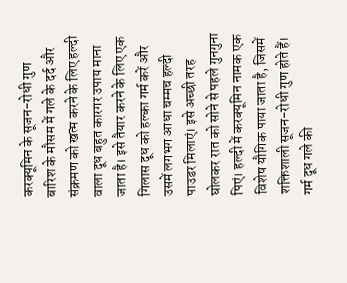करक्यूमिन के सूजन-रोधी गुण
बारिश के मौसम में गले के दर्द और संक्रमण को खत्म करने के लिए हल्दी वाला दूध बहुत कारगर उपाय माना जाता है। इसे तैयार करने के लिए एक गिलास दूध को हल्का गर्म करें और उसमें लगभग आधा चम्मच हल्दी पाउडर मिलाएं। इसे अच्छी तरह घोलकर रात को सोने से पहले गुनगुना पिएं। हल्दी में करक्यूमिन नामक एक विशेष यौगिक पाया जाता है, जिसमें शक्तिशाली सूजन-रोधी गुण होते हैं। गर्म दूध गले की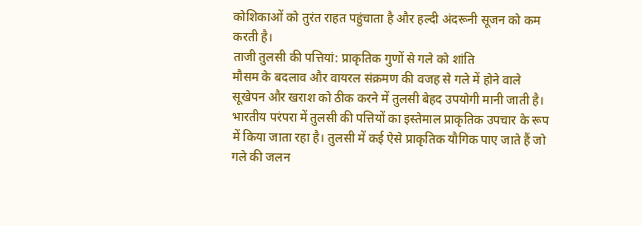कोशिकाओं को तुरंत राहत पहुंचाता है और हल्दी अंदरूनी सूजन को कम करती है।
ताजी तुलसी की पत्तियां: प्राकृतिक गुणों से गले को शांति
मौसम के बदलाव और वायरल संक्रमण की वजह से गले में होने वाले सूखेपन और खराश को ठीक करने में तुलसी बेहद उपयोगी मानी जाती है। भारतीय परंपरा में तुलसी की पत्तियों का इस्तेमाल प्राकृतिक उपचार के रूप में किया जाता रहा है। तुलसी में कई ऐसे प्राकृतिक यौगिक पाए जाते हैं जो गले की जलन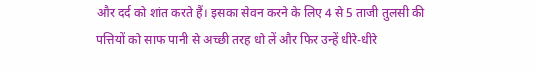और दर्द को शांत करते हैं। इसका सेवन करने के लिए 4 से 5 ताजी तुलसी की पत्तियों को साफ पानी से अच्छी तरह धो लें और फिर उन्हें धीरे-धीरे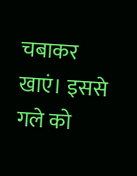चबाकर खाएं। इससे गले को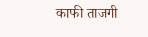काफी ताजगी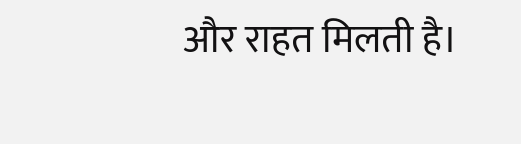और राहत मिलती है।